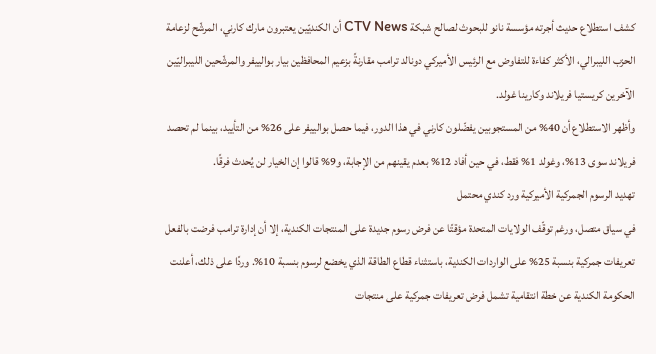كشف استطلاع حديث أجرته مؤسسة نانو للبحوث لصالح شبكة CTV News أن الكنديّين يعتبرون مارك كارني، المرشّح لزعامة الحزب الليبرالي، الأكثر كفاءة للتفاوض مع الرئيس الأميركي دونالد ترامب مقارنةً بزعيم المحافظين بيار بوالييفر والمرشّحين الليبراليّين الآخرين كريستيا فريلاند وكارينا غولد.
وأظهر الاستطلاع أن 40% من المستجوبين يفضّلون كارني في هذا الدور، فيما حصل بوالييفر على 26% من التأييد، بينما لم تحصد فريلاند سوى 13%، وغولد 1% فقط، في حين أفاد 12% بعدم يقينهم من الإجابة، و9% قالوا إن الخيار لن يُحدث فرقًا.
تهديد الرسوم الجمركية الأميركية ورد كندي محتمل
في سياق متصل، ورغم توقّف الولايات المتحدة مؤقتًا عن فرض رسوم جديدة على المنتجات الكندية، إلا أن إدارة ترامب فرضت بالفعل تعريفات جمركية بنسبة 25% على الواردات الكندية، باستثناء قطاع الطاقة الذي يخضع لرسوم بنسبة 10%. وردًا على ذلك، أعلنت الحكومة الكندية عن خطة انتقامية تشمل فرض تعريفات جمركية على منتجات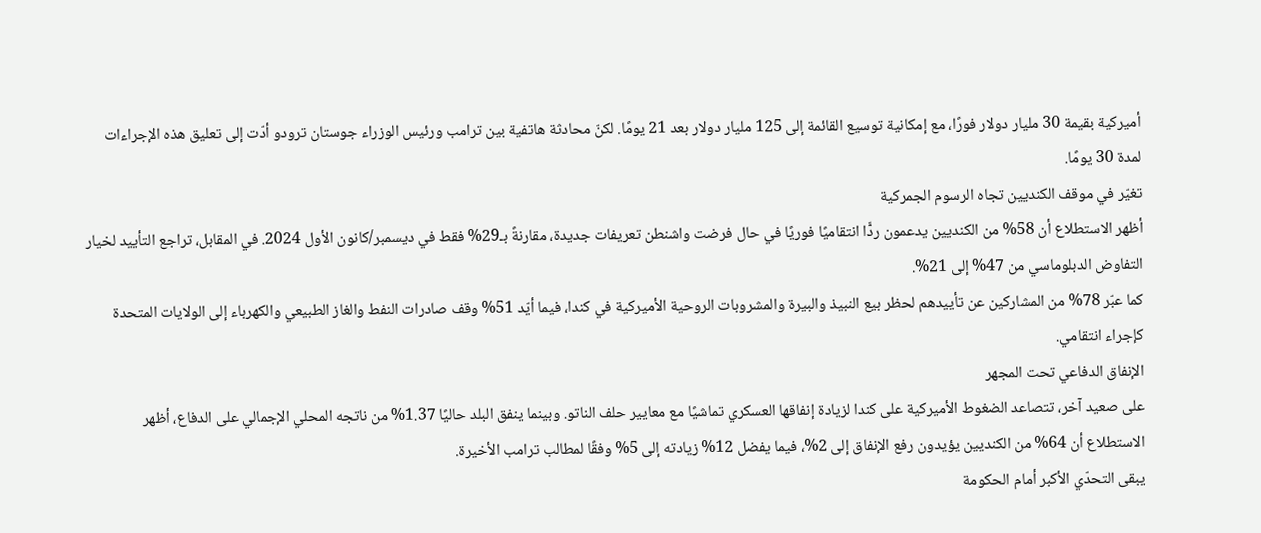أميركية بقيمة 30 مليار دولار فورًا، مع إمكانية توسيع القائمة إلى 125 مليار دولار بعد 21 يومًا. لكنّ محادثة هاتفية بين ترامب ورئيس الوزراء جوستان ترودو أدّت إلى تعليق هذه الإجراءات لمدة 30 يومًا.
تغيّر في موقف الكنديين تجاه الرسوم الجمركية
أظهر الاستطلاع أن 58% من الكنديين يدعمون ردًّا انتقاميًا فوريًا في حال فرضت واشنطن تعريفات جديدة، مقارنةً بـ29% فقط في ديسمبر/كانون الأول 2024. في المقابل، تراجع التأييد لخيار التفاوض الدبلوماسي من 47% إلى 21%.
كما عبّر 78% من المشاركين عن تأييدهم لحظر بيع النبيذ والبيرة والمشروبات الروحية الأميركية في كندا، فيما أيّد 51% وقف صادرات النفط والغاز الطبيعي والكهرباء إلى الولايات المتحدة كإجراء انتقامي.
الإنفاق الدفاعي تحت المجهر
على صعيد آخر، تتصاعد الضغوط الأميركية على كندا لزيادة إنفاقها العسكري تماشيًا مع معايير حلف الناتو. وبينما ينفق البلد حاليًا 1.37% من ناتجه المحلي الإجمالي على الدفاع، أظهر الاستطلاع أن 64% من الكنديين يؤيدون رفع الإنفاق إلى 2%، فيما يفضل 12% زيادته إلى 5% وفقًا لمطالب ترامب الأخيرة.
يبقى التحدّي الأكبر أمام الحكومة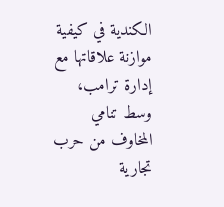الكندية في كيفية موازنة علاقاتها مع إدارة ترامب، وسط تنامي المخاوف من حرب تجارية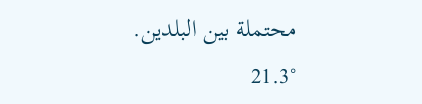محتملة بين البلدين.
21.3°